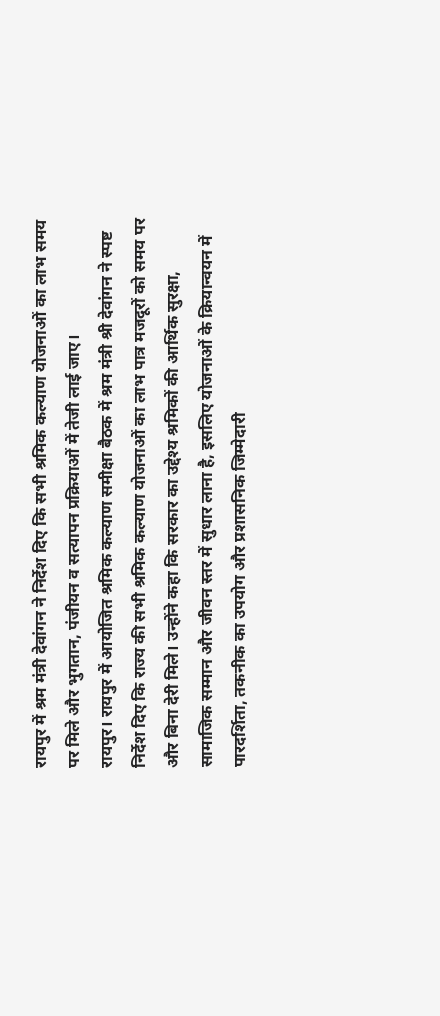रायपुर में श्रम मंत्री देवांगन ने निर्देश दिए कि सभी श्रमिक कल्याण योजनाओं का लाभ समय पर मिले और भुगतान, पंजीयन व सत्यापन प्रक्रियाओं में तेजी लाई जाए।
रायपुर। रायपुर में आयोजित श्रमिक कल्याण समीक्षा बैठक में श्रम मंत्री श्री देवांगन ने स्पष्ट निर्देश दिए कि राज्य की सभी श्रमिक कल्याण योजनाओं का लाभ पात्र मजदूरों को समय पर और बिना देरी मिले। उन्होंने कहा कि सरकार का उद्देश्य श्रमिकों की आर्थिक सुरक्षा, सामाजिक सम्मान और जीवन स्तर में सुधार लाना है, इसलिए योजनाओं के क्रियान्वयन में पारदर्शिता, तकनीक का उपयोग और प्रशासनिक जिम्मेदारी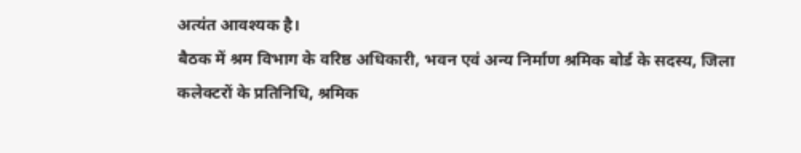अत्यंत आवश्यक है।
बैठक में श्रम विभाग के वरिष्ठ अधिकारी, भवन एवं अन्य निर्माण श्रमिक बोर्ड के सदस्य, जिला कलेक्टरों के प्रतिनिधि, श्रमिक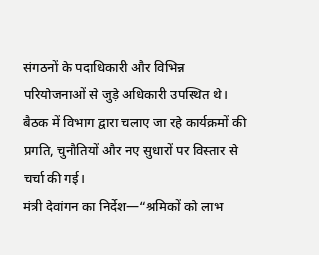संगठनों के पदाधिकारी और विभिन्न परियोजनाओं से जुड़े अधिकारी उपस्थित थे। बैठक में विभाग द्वारा चलाए जा रहे कार्यक्रमों की प्रगति, चुनौतियों और नए सुधारों पर विस्तार से चर्चा की गई।
मंत्री देवांगन का निर्देश—“श्रमिकों को लाभ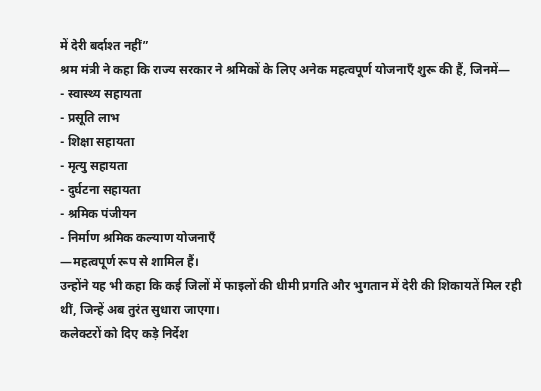में देरी बर्दाश्त नहीं”
श्रम मंत्री ने कहा कि राज्य सरकार ने श्रमिकों के लिए अनेक महत्वपूर्ण योजनाएँ शुरू की हैं, जिनमें—
- स्वास्थ्य सहायता
- प्रसूति लाभ
- शिक्षा सहायता
- मृत्यु सहायता
- दुर्घटना सहायता
- श्रमिक पंजीयन
- निर्माण श्रमिक कल्याण योजनाएँ
—महत्वपूर्ण रूप से शामिल हैं।
उन्होंने यह भी कहा कि कई जिलों में फाइलों की धीमी प्रगति और भुगतान में देरी की शिकायतें मिल रही थीं, जिन्हें अब तुरंत सुधारा जाएगा।
कलेक्टरों को दिए कड़े निर्देश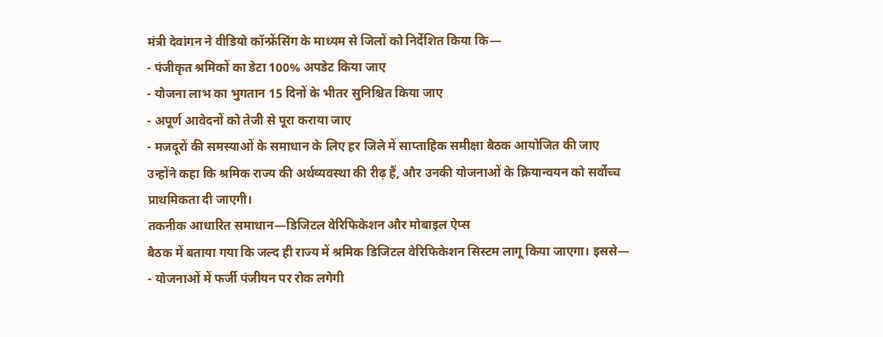मंत्री देवांगन ने वीडियो कॉन्फ्रेंसिंग के माध्यम से जिलों को निर्देशित किया कि—
- पंजीकृत श्रमिकों का डेटा 100% अपडेट किया जाए
- योजना लाभ का भुगतान 15 दिनों के भीतर सुनिश्चित किया जाए
- अपूर्ण आवेदनों को तेजी से पूरा कराया जाए
- मजदूरों की समस्याओं के समाधान के लिए हर जिले में साप्ताहिक समीक्षा बैठक आयोजित की जाए
उन्होंने कहा कि श्रमिक राज्य की अर्थव्यवस्था की रीढ़ हैं, और उनकी योजनाओं के क्रियान्वयन को सर्वोच्च प्राथमिकता दी जाएगी।
तकनीक आधारित समाधान—डिजिटल वेरिफिकेशन और मोबाइल ऐप्स
बैठक में बताया गया कि जल्द ही राज्य में श्रमिक डिजिटल वेरिफिकेशन सिस्टम लागू किया जाएगा। इससे—
- योजनाओं में फर्जी पंजीयन पर रोक लगेगी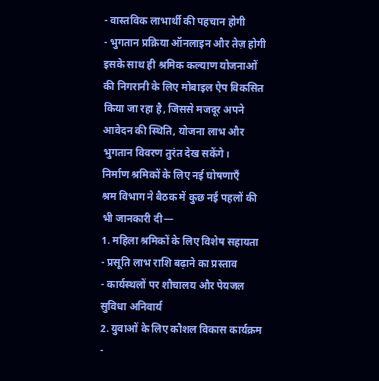- वास्तविक लाभार्थी की पहचान होगी
- भुगतान प्रक्रिया ऑनलाइन और तेज़ होगी
इसके साथ ही श्रमिक कल्याण योजनाओं की निगरानी के लिए मोबाइल ऐप विकसित किया जा रहा है, जिससे मजदूर अपने आवेदन की स्थिति, योजना लाभ और भुगतान विवरण तुरंत देख सकेंगे।
निर्माण श्रमिकों के लिए नई घोषणाएँ
श्रम विभाग ने बैठक में कुछ नई पहलों की भी जानकारी दी—
1. महिला श्रमिकों के लिए विशेष सहायता
- प्रसूति लाभ राशि बढ़ाने का प्रस्ताव
- कार्यस्थलों पर शौचालय और पेयजल सुविधा अनिवार्य
2. युवाओं के लिए कौशल विकास कार्यक्रम
-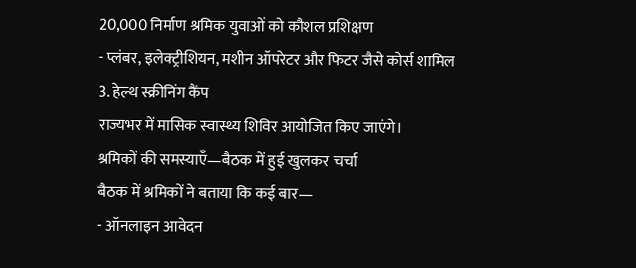20,000 निर्माण श्रमिक युवाओं को कौशल प्रशिक्षण
- प्लंबर, इलेक्ट्रीशियन, मशीन ऑपरेटर और फिटर जैसे कोर्स शामिल
3. हेल्थ स्क्रीनिंग कैंप
राज्यभर में मासिक स्वास्थ्य शिविर आयोजित किए जाएंगे।
श्रमिकों की समस्याएँ—बैठक में हुई खुलकर चर्चा
बैठक में श्रमिकों ने बताया कि कई बार—
- ऑनलाइन आवेदन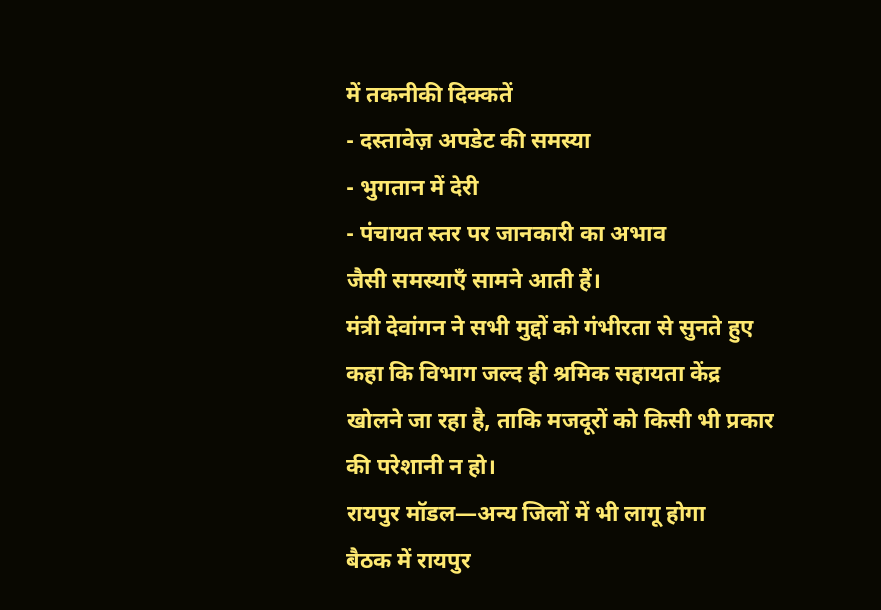में तकनीकी दिक्कतें
- दस्तावेज़ अपडेट की समस्या
- भुगतान में देरी
- पंचायत स्तर पर जानकारी का अभाव
जैसी समस्याएँ सामने आती हैं।
मंत्री देवांगन ने सभी मुद्दों को गंभीरता से सुनते हुए कहा कि विभाग जल्द ही श्रमिक सहायता केंद्र खोलने जा रहा है, ताकि मजदूरों को किसी भी प्रकार की परेशानी न हो।
रायपुर मॉडल—अन्य जिलों में भी लागू होगा
बैठक में रायपुर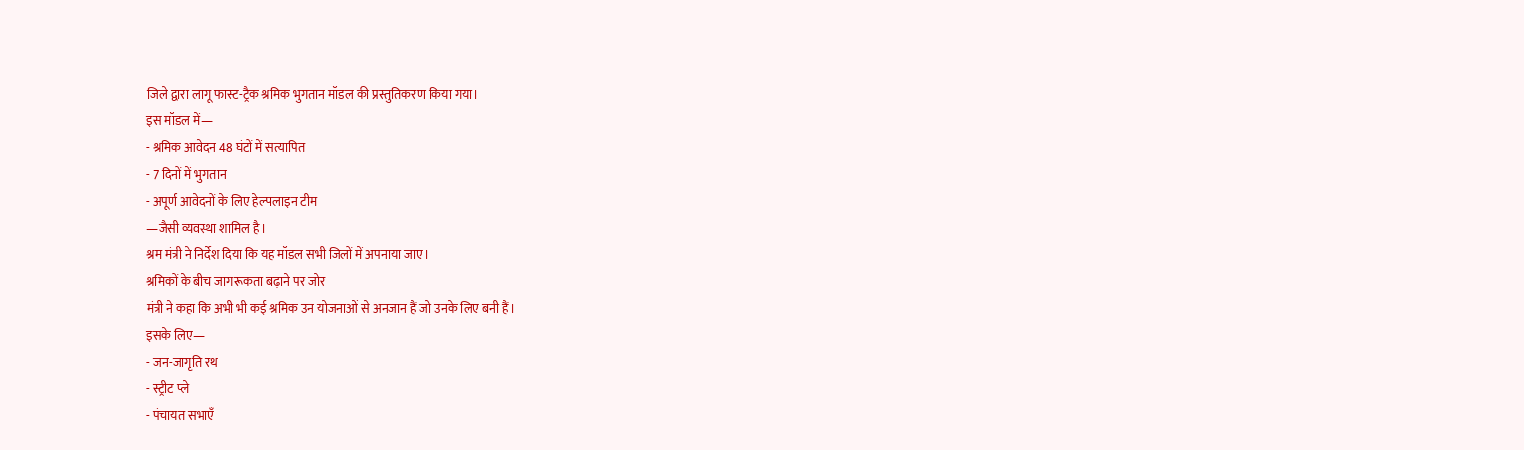जिले द्वारा लागू फास्ट-ट्रैक श्रमिक भुगतान मॉडल की प्रस्तुतिकरण किया गया।
इस मॉडल में—
- श्रमिक आवेदन 48 घंटों में सत्यापित
- 7 दिनों में भुगतान
- अपूर्ण आवेदनों के लिए हेल्पलाइन टीम
—जैसी व्यवस्था शामिल है।
श्रम मंत्री ने निर्देश दिया कि यह मॉडल सभी जिलों में अपनाया जाए।
श्रमिकों के बीच जागरूकता बढ़ाने पर जोर
मंत्री ने कहा कि अभी भी कई श्रमिक उन योजनाओं से अनजान हैं जो उनके लिए बनी हैं।
इसके लिए—
- जन-जागृति रथ
- स्ट्रीट प्ले
- पंचायत सभाएँ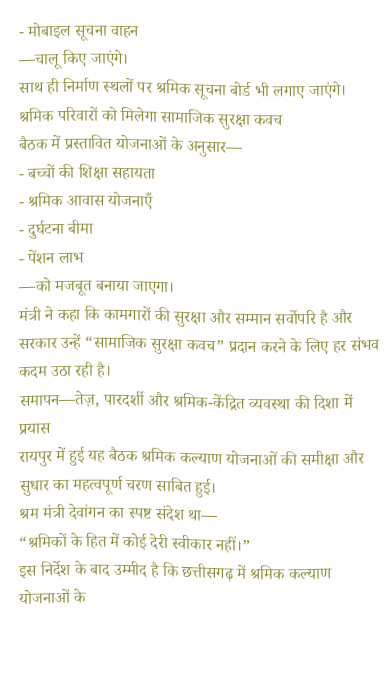- मोबाइल सूचना वाहन
—चालू किए जाएंगे।
साथ ही निर्माण स्थलों पर श्रमिक सूचना बोर्ड भी लगाए जाएंगे।
श्रमिक परिवारों को मिलेगा सामाजिक सुरक्षा कवच
बैठक में प्रस्तावित योजनाओं के अनुसार—
- बच्चों की शिक्षा सहायता
- श्रमिक आवास योजनाएँ
- दुर्घटना बीमा
- पेंशन लाभ
—को मजबूत बनाया जाएगा।
मंत्री ने कहा कि कामगारों की सुरक्षा और सम्मान सर्वोपरि है और सरकार उन्हें “सामाजिक सुरक्षा कवच” प्रदान करने के लिए हर संभव कदम उठा रही है।
समापन—तेज़, पारदर्शी और श्रमिक-केंद्रित व्यवस्था की दिशा में प्रयास
रायपुर में हुई यह बैठक श्रमिक कल्याण योजनाओं की समीक्षा और सुधार का महत्वपूर्ण चरण साबित हुई।
श्रम मंत्री देवांगन का स्पष्ट संदेश था—
“श्रमिकों के हित में कोई देरी स्वीकार नहीं।”
इस निर्देश के बाद उम्मीद है कि छत्तीसगढ़ में श्रमिक कल्याण योजनाओं के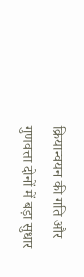क्रियान्वयन की गति और गुणवत्ता दोनों में बड़ा सुधार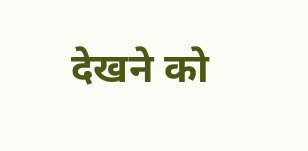देखने को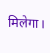मिलेगा।